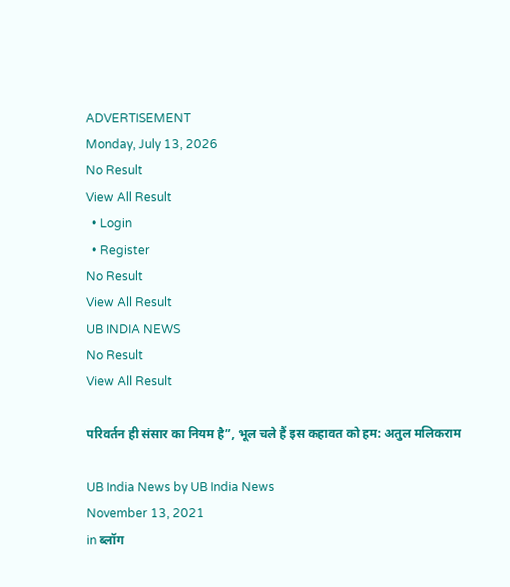ADVERTISEMENT
Monday, July 13, 2026
No Result
View All Result
  • Login
  • Register
No Result
View All Result
UB INDIA NEWS
No Result
View All Result

परिवर्तन ही संसार का नियम है”, भूल चले हैं इस कहावत को हम: अतुल मलिकराम

UB India News by UB India News
November 13, 2021
in ब्लॉग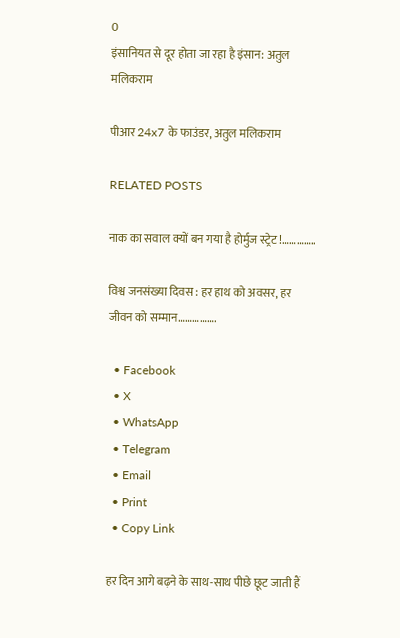0
इंसानियत से दूर होता जा रहा है इंसान: अतुल मलिकराम

पीआर 24x7 के फाउंडर, अतुल मलिकराम

RELATED POSTS

नाक का सवाल क्यों बन गया है होर्मुज स्ट्रेट !…………..

विश्व जनसंख्या दिवस : हर हाथ को अवसर, हर जीवन को सम्मान…………….

  • Facebook
  • X
  • WhatsApp
  • Telegram
  • Email
  • Print
  • Copy Link

हर दिन आगे बढ़ने के साथ-साथ पीछे छूट जाती हैं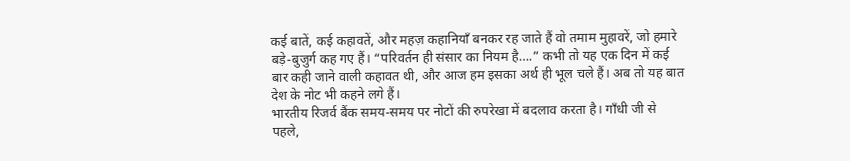कई बातें, कई कहावतें, और महज़ कहानियाँ बनकर रह जाते हैं वो तमाम मुहावरें, जो हमारे बड़े-बुजुर्ग कह गए हैं। “परिवर्तन ही संसार का नियम है….” कभी तो यह एक दिन में कई बार कही जाने वाली कहावत थी, और आज हम इसका अर्थ ही भूल चले हैं। अब तो यह बात देश के नोट भी कहने लगे हैं।
भारतीय रिजर्व बैंक समय-समय पर नोटों की रुपरेखा में बदलाव करता है। गाँधी जी से पहले,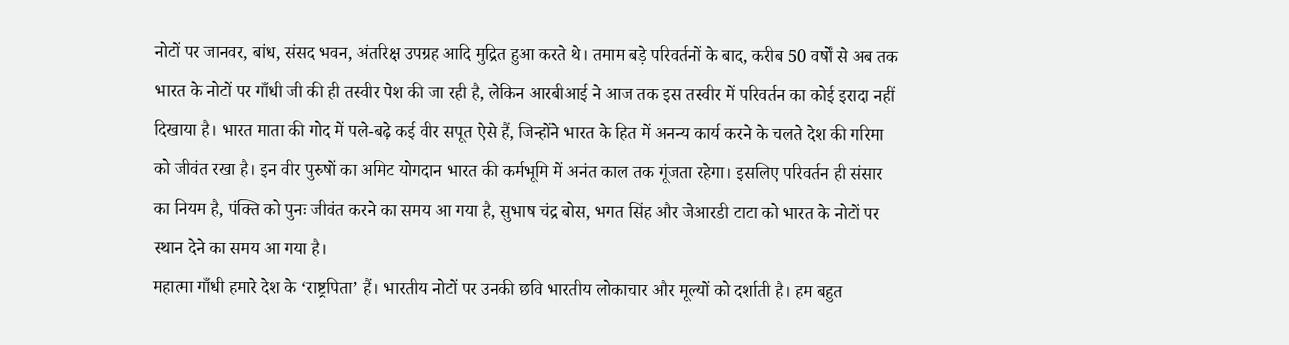नोटों पर जानवर, बांध, संसद भवन, अंतरिक्ष उपग्रह आदि मुद्रित हुआ करते थे। तमाम बड़े परिवर्तनों के बाद, करीब 50 वर्षों से अब तक भारत के नोटों पर गाँधी जी की ही तस्वीर पेश की जा रही है, लेकिन आरबीआई ने आज तक इस तस्वीर में परिवर्तन का कोई इरादा नहीं दिखाया है। भारत माता की गोद में पले-बढ़े कई वीर सपूत ऐसे हैं, जिन्होंने भारत के हित में अनन्य कार्य करने के चलते देश की गरिमा को जीवंत रखा है। इन वीर पुरुषों का अमिट योगदान भारत की कर्मभूमि में अनंत काल तक गूंजता रहेगा। इसलिए परिवर्तन ही संसार का नियम है, पंक्ति को पुनः जीवंत करने का समय आ गया है, सुभाष चंद्र बोस, भगत सिंह और जेआरडी टाटा को भारत के नोटों पर स्थान देने का समय आ गया है।
महात्मा गाँधी हमारे देश के ‘राष्ट्रपिता’ हैं। भारतीय नोटों पर उनकी छवि भारतीय लोकाचार और मूल्यों को दर्शाती है। हम बहुत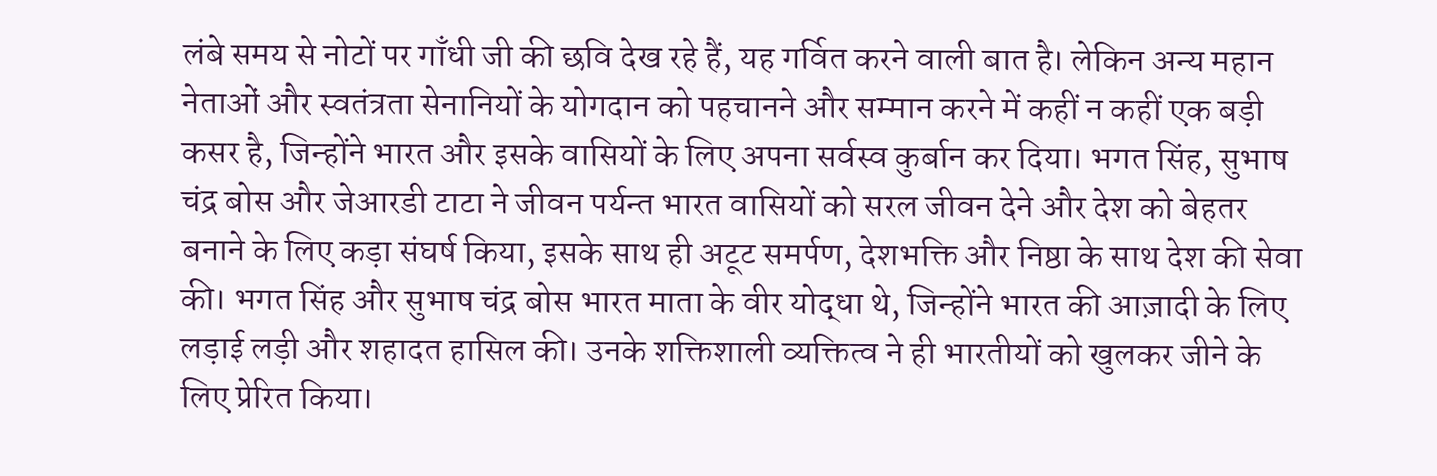लंबे समय से नोटों पर गाँधी जी की छवि देख रहे हैं, यह गर्वित करने वाली बात है। लेकिन अन्य महान नेताओं और स्वतंत्रता सेनानियों के योगदान को पहचानने और सम्मान करने में कहीं न कहीं एक बड़ी कसर है, जिन्होंने भारत और इसके वासियों के लिए अपना सर्वस्व कुर्बान कर दिया। भगत सिंह, सुभाष चंद्र बोस और जेआरडी टाटा ने जीवन पर्यन्त भारत वासियों को सरल जीवन देने और देश को बेहतर बनाने के लिए कड़ा संघर्ष किया, इसके साथ ही अटूट समर्पण, देशभक्ति और निष्ठा के साथ देश की सेवा की। भगत सिंह और सुभाष चंद्र बोस भारत माता के वीर योद्धा थे, जिन्होंने भारत की आज़ादी के लिए लड़ाई लड़ी और शहादत हासिल की। उनके शक्तिशाली व्यक्तित्व ने ही भारतीयों को खुलकर जीने के लिए प्रेरित किया।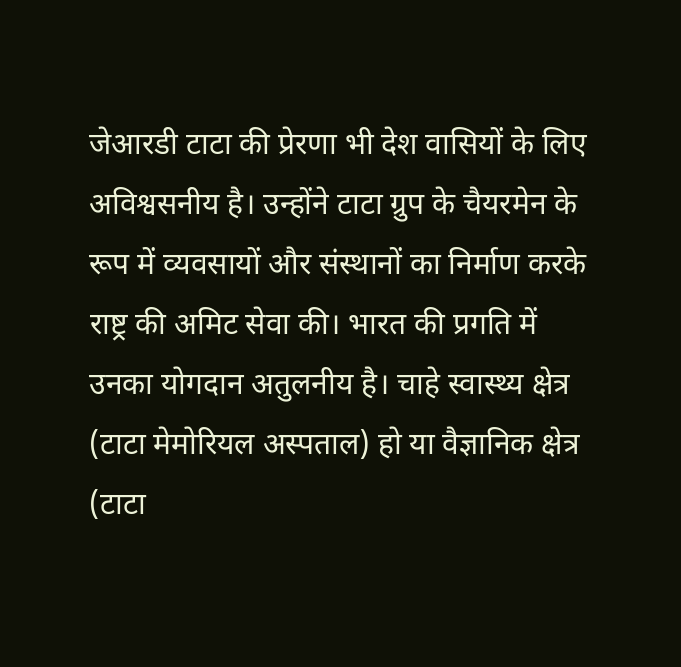जेआरडी टाटा की प्रेरणा भी देश वासियों के लिए अविश्वसनीय है। उन्होंने टाटा ग्रुप के चैयरमेन के रूप में व्यवसायों और संस्थानों का निर्माण करके राष्ट्र की अमिट सेवा की। भारत की प्रगति में उनका योगदान अतुलनीय है। चाहे स्वास्थ्य क्षेत्र (टाटा मेमोरियल अस्पताल) हो या वैज्ञानिक क्षेत्र (टाटा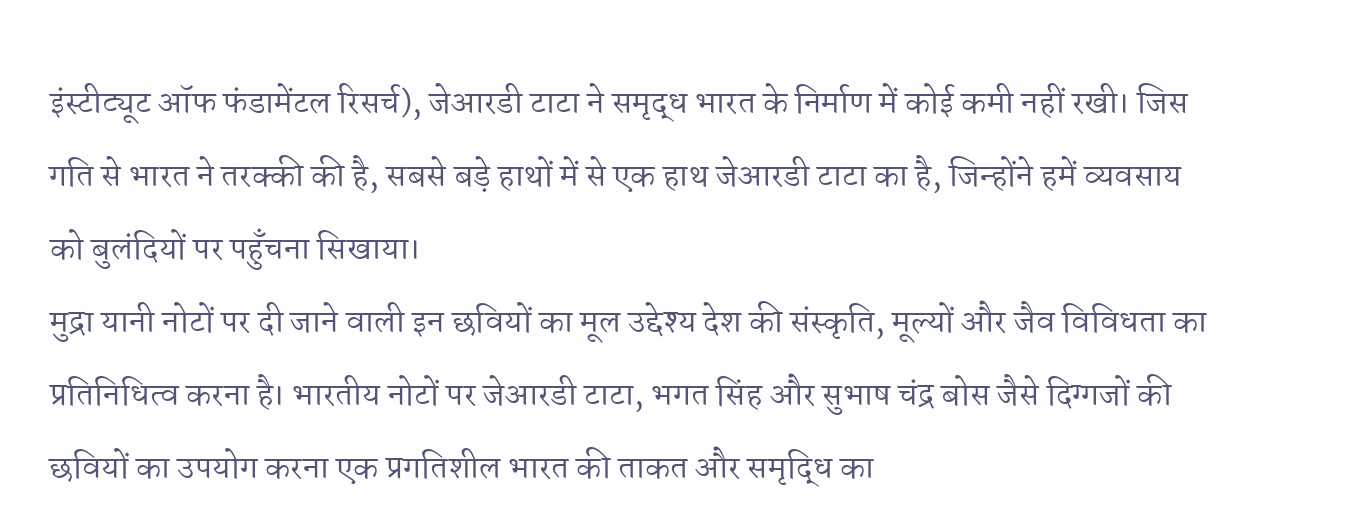इंस्टीट्यूट ऑफ फंडामेंटल रिसर्च), जेआरडी टाटा ने समृद्ध भारत के निर्माण में कोई कमी नहीं रखी। जिस गति से भारत ने तरक्की की है, सबसे बड़े हाथों में से एक हाथ जेआरडी टाटा का है, जिन्होंने हमें व्यवसाय को बुलंदियों पर पहुँचना सिखाया।
मुद्रा यानी नोटों पर दी जाने वाली इन छवियों का मूल उद्देश्य देश की संस्कृति, मूल्यों और जैव विविधता का प्रतिनिधित्व करना है। भारतीय नोटों पर जेआरडी टाटा, भगत सिंह और सुभाष चंद्र बोस जैसे दिग्गजों की छवियों का उपयोग करना एक प्रगतिशील भारत की ताकत और समृद्धि का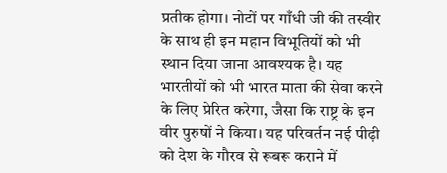प्रतीक होगा। नोटों पर गाँधी जी की तस्वीर के साथ ही इन महान विभूतियों को भी स्थान दिया जाना आवश्यक है। यह भारतीयों को भी भारत माता की सेवा करने के लिए प्रेरित करेगा, जैसा कि राष्ट्र के इन वीर पुरुषों ने किया। यह परिवर्तन नई पीढ़ी को देश के गौरव से रूबरू कराने में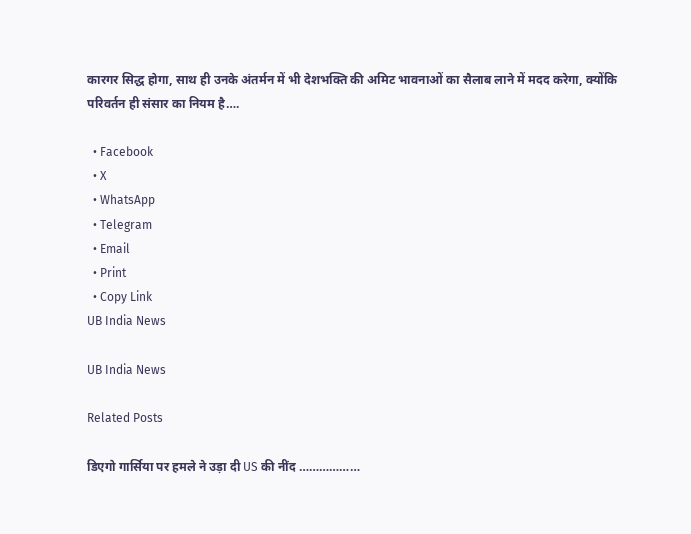कारगर सिद्ध होगा, साथ ही उनके अंतर्मन में भी देशभक्ति की अमिट भावनाओं का सैलाब लाने में मदद करेगा, क्योंकि परिवर्तन ही संसार का नियम है….

  • Facebook
  • X
  • WhatsApp
  • Telegram
  • Email
  • Print
  • Copy Link
UB India News

UB India News

Related Posts

डिएगो गार्सिया पर हमले ने उड़ा दी US की नींद ………………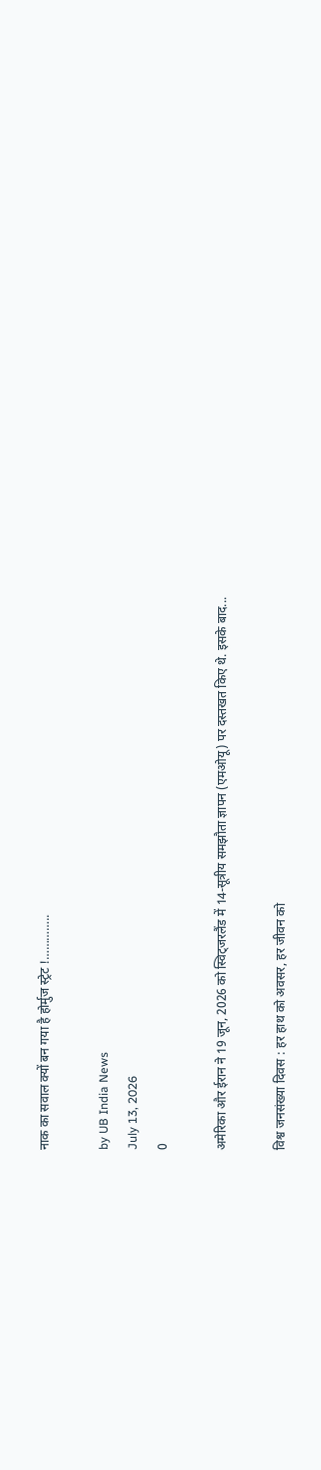नाक का सवाल क्यों बन गया है होर्मुज स्ट्रेट !…………..

by UB India News
July 13, 2026
0

अमेरिका और ईरान ने 19 जून, 2026 को स्विट्जरलैंड में 14-सूत्रीय समझौता ज्ञापन (एमओयू) पर दस्तखत किए थे. इसके बाद...

विश्व जनसंख्या दिवस : हर हाथ को अवसर, हर जीवन को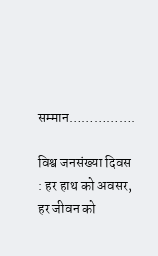सम्मान…………….

विश्व जनसंख्या दिवस : हर हाथ को अवसर, हर जीवन को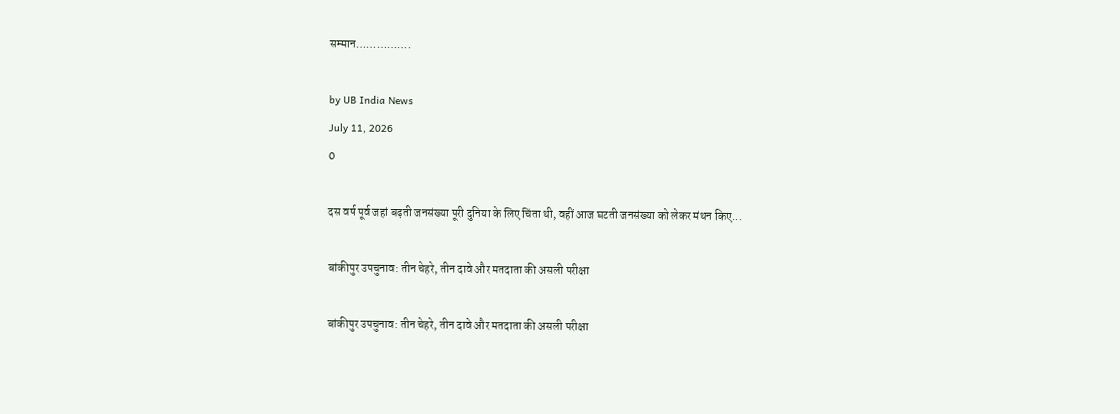सम्मान…………….

by UB India News
July 11, 2026
0

दस वर्ष पूर्व जहां बढ़ती जनसंख्या पूरी दुनिया के लिए चिंता थी, वहीं आज घटती जनसंख्या को लेकर मंथन किए...

बांकीपुर उपचुनाव: तीन चेहरे, तीन दावे और मतदाता की असली परीक्षा

बांकीपुर उपचुनाव: तीन चेहरे, तीन दावे और मतदाता की असली परीक्षा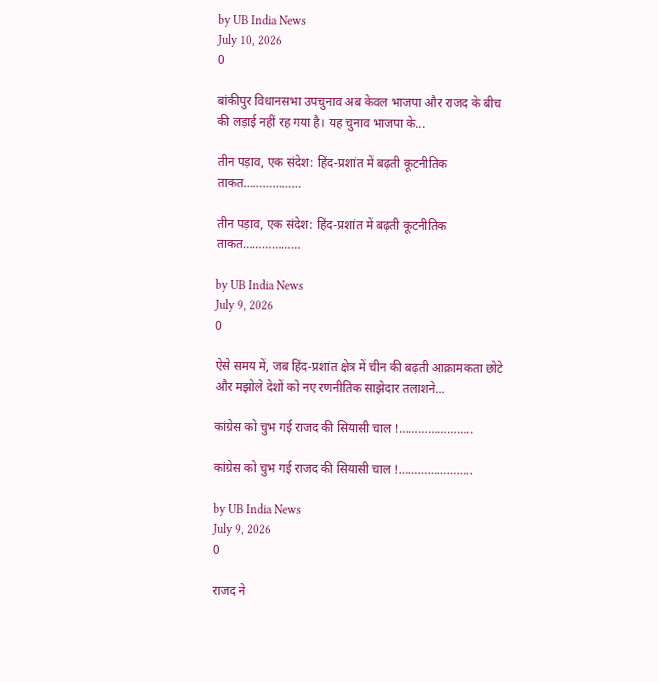by UB India News
July 10, 2026
0

बांकीपुर विधानसभा उपचुनाव अब केवल भाजपा और राजद के बीच की लड़ाई नहीं रह गया है। यह चुनाव भाजपा के...

तीन पड़ाव, एक संदेश: हिंद-प्रशांत में बढ़ती कूटनीतिक ताकत………………

तीन पड़ाव, एक संदेश: हिंद-प्रशांत में बढ़ती कूटनीतिक ताकत………………

by UB India News
July 9, 2026
0

ऐसे समय में, जब हिंद-प्रशांत क्षेत्र में चीन की बढ़ती आक्रामकता छोटे और मझोले देशों को नए रणनीतिक साझेदार तलाशने...

कांग्रेस को चुभ गई राजद की सियासी चाल !…………………..

कांग्रेस को चुभ गई राजद की सियासी चाल !…………………..

by UB India News
July 9, 2026
0

राजद ने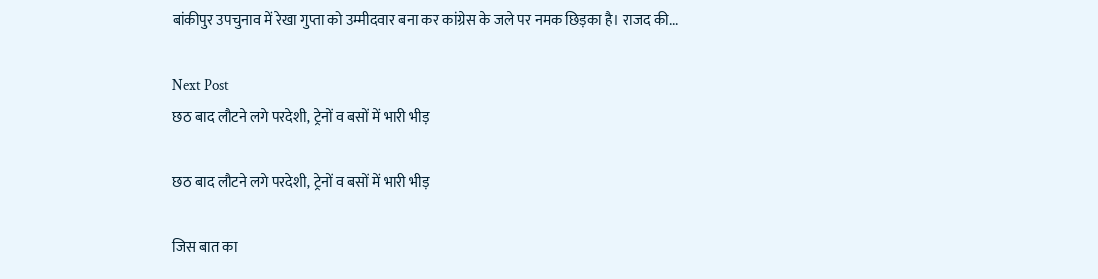बांकीपुर उपचुनाव में रेखा गुप्ता को उम्मीदवार बना कर कांग्रेस के जले पर नमक छिड़का है। राजद की...

Next Post
छठ बाद लौटने लगे परदेशी‚ ट्रेनों व बसों में भारी भीड़

छठ बाद लौटने लगे परदेशी‚ ट्रेनों व बसों में भारी भीड़

जिस बात का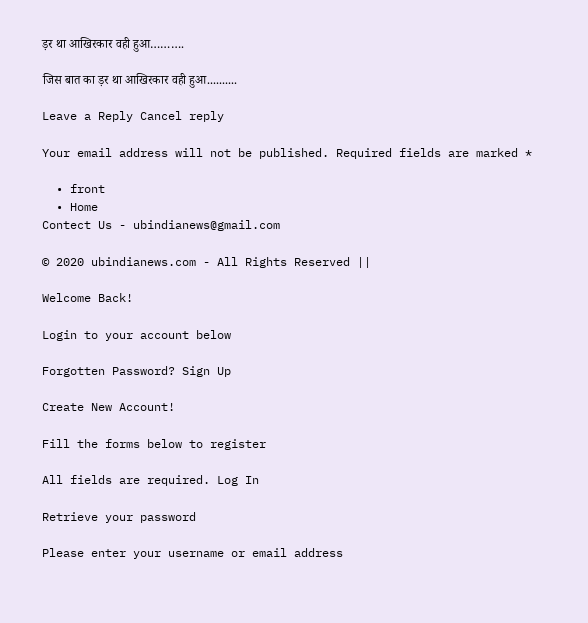ड़र था आखिरकार वही हुआ……….

जिस बात का ड़र था आखिरकार वही हुआ..........

Leave a Reply Cancel reply

Your email address will not be published. Required fields are marked *

  • front
  • Home
Contect Us - ubindianews@gmail.com

© 2020 ubindianews.com - All Rights Reserved ||

Welcome Back!

Login to your account below

Forgotten Password? Sign Up

Create New Account!

Fill the forms below to register

All fields are required. Log In

Retrieve your password

Please enter your username or email address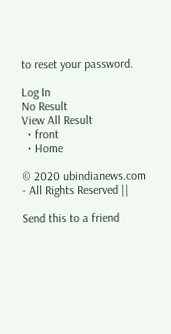to reset your password.

Log In
No Result
View All Result
  • front
  • Home

© 2020 ubindianews.com - All Rights Reserved ||

Send this to a friend